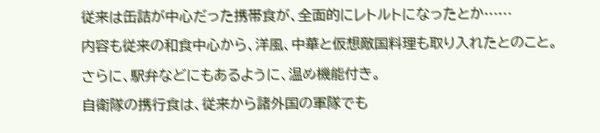従来は缶詰が中心だった携帯食が、全面的にレトルトになったとか……
内容も従来の和食中心から、洋風、中華と仮想敵国料理も取り入れたとのこと。
さらに、駅弁などにもあるように、温め機能付き。
自衛隊の携行食は、従来から諸外国の軍隊でも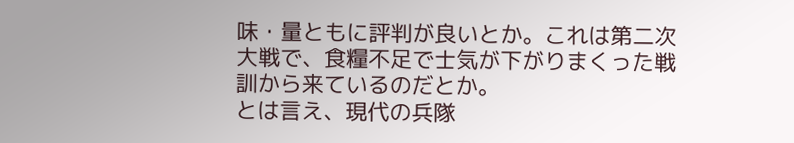味・量ともに評判が良いとか。これは第二次大戦で、食糧不足で士気が下がりまくった戦訓から来ているのだとか。
とは言え、現代の兵隊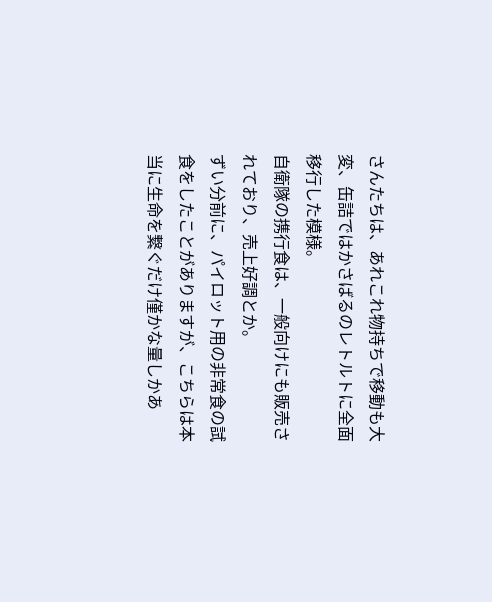さんたちは、あれこれ物持ちで移動も大変、缶詰ではかさばるのレトルトに全面移行した模様。
自衛隊の携行食は、一般向けにも販売されており、売上好調とか。
ずい分前に、パイロット用の非常食の試食をしたことがありますが、こちらは本当に生命を繋ぐだけ僅かな量しかあ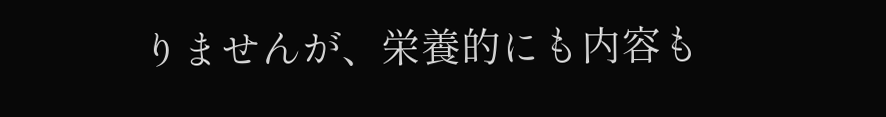りませんが、栄養的にも内容も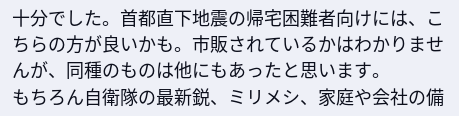十分でした。首都直下地震の帰宅困難者向けには、こちらの方が良いかも。市販されているかはわかりませんが、同種のものは他にもあったと思います。
もちろん自衛隊の最新鋭、ミリメシ、家庭や会社の備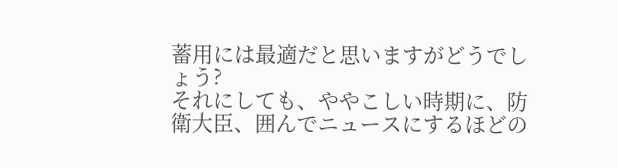蓄用には最適だと思いますがどうでしょう?
それにしても、ややこしい時期に、防衛大臣、囲んでニュースにするほどの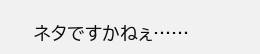ネタですかねぇ……